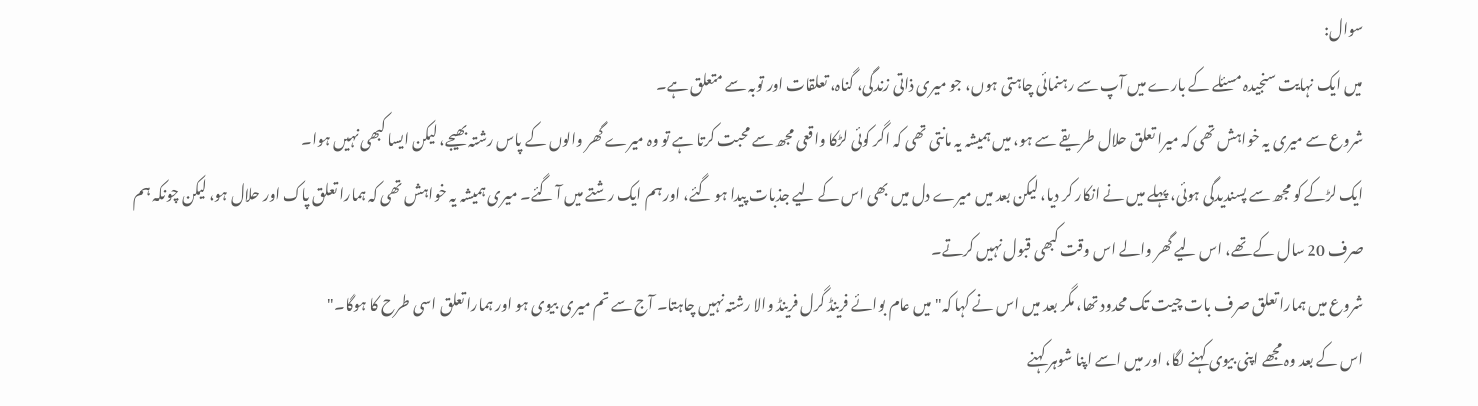سوال:
میں ایک نہایت سنجیدہ مسئلے کے بارے میں آپ سے رہنمائی چاہتی ہوں، جو میری ذاتی زندگی، گناہ، تعلقات اور توبہ سے متعلق ہے۔
شروع سے میری یہ خواہش تھی کہ میرا تعلق حلال طریقے سے ہو، میں ہمیشہ یہ مانتی تھی کہ اگر کوئی لڑکا واقعی مجھ سے محبت کرتا ہے تو وہ میرے گھر والوں کے پاس رشتہ بھیجے، لیکن ایسا کبھی نہیں ہوا۔
ایک لڑکے کو مجھ سے پسندیدگی ہوئی، پہلے میں نے انکار کر دیا، لیکن بعد میں میرے دل میں بھی اس کے لیے جذبات پیدا ہو گئے، اور ہم ایک رشتے میں آ گئے۔ میری ہمیشہ یہ خواہش تھی کہ ہمارا تعلق پاک اور حلال ہو، لیکن چونکہ ہم صرف 20 سال کے تھے، اس لیے گھر والے اس وقت کبھی قبول نہیں کرتے۔
شروع میں ہمارا تعلق صرف بات چیت تک محدود تھا، مگر بعد میں اس نے کہا کہ"میں عام بوائے فرینڈ گرل فرینڈ والا رشتہ نہیں چاہتا۔ آج سے تم میری بیوی ہو اور ہمارا تعلق اسی طرح کا ہوگا۔"
اس کے بعد وہ مجھے اپنی بیوی کہنے لگا، اور میں اسے اپنا شوہر کہنے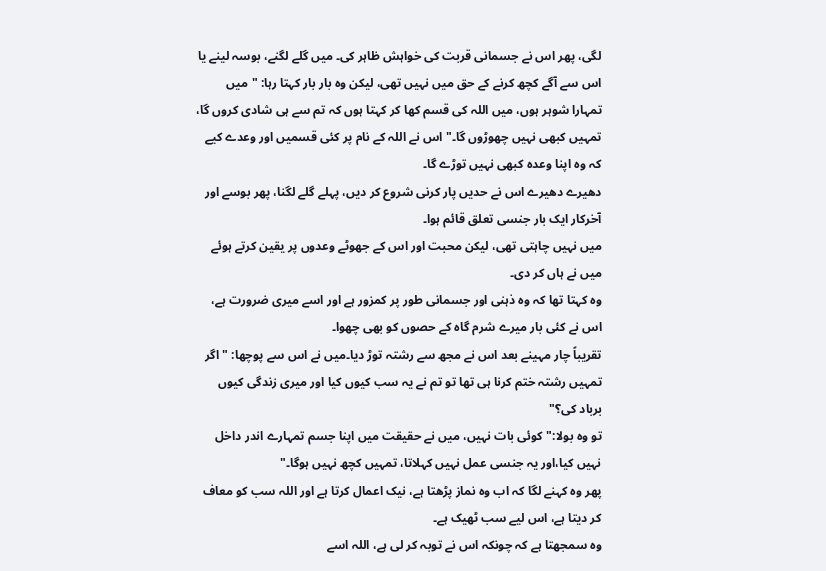لگی، پھر اس نے جسمانی قربت کی خواہش ظاہر کی۔ میں گلے لگنے، بوسہ لینے یا اس سے آگے کچھ کرنے کے حق میں نہیں تھی، لیکن وہ بار بار کہتا رہا: "میں تمہارا شوہر ہوں، میں اللہ کی قسم کھا کر کہتا ہوں کہ تم سے ہی شادی کروں گا، تمہیں کبھی نہیں چھوڑوں گا۔" اس نے اللہ کے نام پر کئی قسمیں اور وعدے کیے کہ وہ اپنا وعدہ کبھی نہیں توڑے گا۔
دھیرے دھیرے اس نے حدیں پار کرنی شروع کر دیں، پہلے گلے لگنا، پھر بوسے اور آخرکار ایک بار جنسی تعلق قائم ہوا۔
میں نہیں چاہتی تھی، لیکن محبت اور اس کے جھوٹے وعدوں پر یقین کرتے ہوئے میں نے ہاں کر دی۔
وہ کہتا تھا کہ وہ ذہنی اور جسمانی طور پر کمزور ہے اور اسے میری ضرورت ہے، اس نے کئی بار میرے شرم گاہ کے حصوں کو بھی چھوا۔
تقریباً چار مہینے بعد اس نے مجھ سے رشتہ توڑ دیا۔میں نے اس سے پوچھا: "اگر تمہیں رشتہ ختم کرنا ہی تھا تو تم نے یہ سب کیوں کیا اور میری زندگی کیوں برباد کی؟"
تو وہ بولا:"کوئی بات نہیں، میں نے حقیقت میں اپنا جسم تمہارے اندر داخل نہیں کیا،اور یہ جنسی عمل نہیں کہلاتا، تمہیں کچھ نہیں ہوگا۔"
پھر وہ کہنے لگا کہ اب وہ نماز پڑھتا ہے، نیک اعمال کرتا ہے اور اللہ سب کو معاف کر دیتا ہے، اس لیے سب ٹھیک ہے۔
وہ سمجھتا ہے کہ چونکہ اس نے توبہ کر لی ہے، اللہ اسے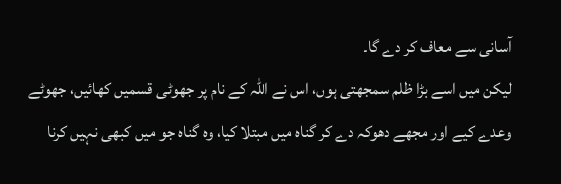آسانی سے معاف کر دے گا۔
لیکن میں اسے بڑا ظلم سمجھتی ہوں، اس نے اللہ کے نام پر جھوٹی قسمیں کھائیں، جھوٹے وعدے کیے اور مجھے دھوکہ دے کر گناہ میں مبتلا کیا، وہ گناہ جو میں کبھی نہیں کرنا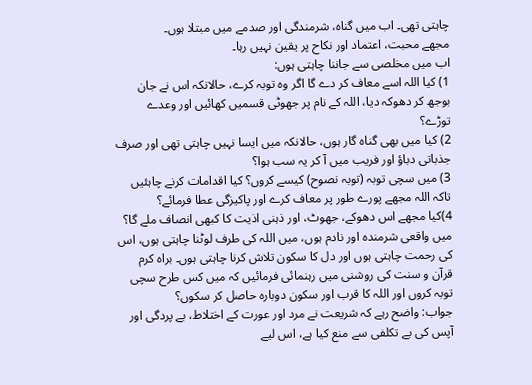چاہتی تھی۔ اب میں گناہ، شرمندگی اور صدمے میں مبتلا ہوں۔
مجھے محبت، اعتماد اور نکاح پر یقین نہیں رہا۔
اب میں مخلصی سے جاننا چاہتی ہوں:
1) کیا اللہ اسے معاف کر دے گا اگر وہ توبہ کرے، حالانکہ اس نے جان بوجھ کر دھوکہ دیا، اللہ کے نام پر جھوٹی قسمیں کھائیں اور وعدے توڑے؟
2) کیا میں بھی گناہ گار ہوں، حالانکہ میں ایسا نہیں چاہتی تھی اور صرف جذباتی دباؤ اور فریب میں آ کر یہ سب ہوا؟
3) میں سچی توبہ (توبہ نصوح) کیسے کروں؟ کیا اقدامات کرنے چاہئیں تاکہ اللہ مجھے پورے طور پر معاف کرے اور پاکیزگی عطا فرمائے؟
4)کیا مجھے اس دھوکے، جھوٹ، اور ذہنی اذیت کا کبھی انصاف ملے گا؟
میں واقعی شرمندہ اور نادم ہوں، میں اللہ کی طرف لوٹنا چاہتی ہوں، اس کی رحمت چاہتی ہوں اور دل کا سکون تلاش کرنا چاہتی ہوں۔ براہ کرم قرآن و سنت کی روشنی میں رہنمائی فرمائیں کہ میں کس طرح سچی توبہ کروں اور اللہ کا قرب اور سکون دوبارہ حاصل کر سکوں؟
جواب: واضح رہے کہ شریعت نے مرد اور عورت کے اختلاط، بے پردگی اور آپس کی بے تکلفی سے منع کیا ہے، اس لیے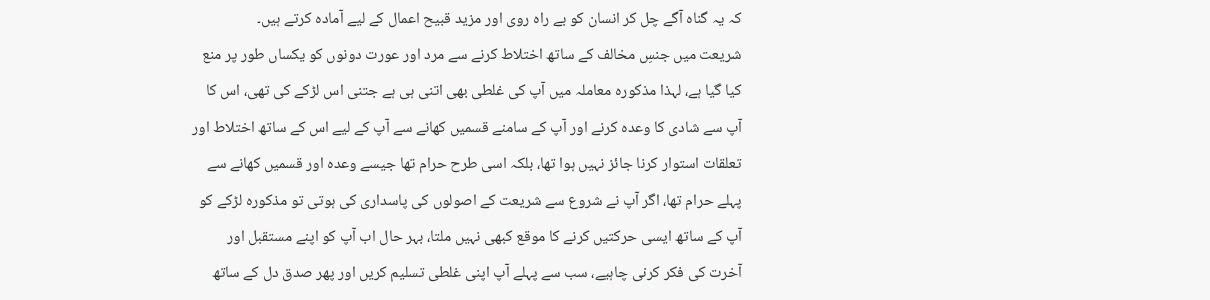کہ یہ گناہ آگے چل کر انسان کو بے راہ روی اور مزید قبیح اعمال کے لیے آمادہ کرتے ہیں۔
شریعت میں جنسِ مخالف کے ساتھ اختلاط کرنے سے مرد اور عورت دونوں کو یکساں طور پر منع کیا گیا ہے، لہذا مذکورہ معاملہ میں آپ کی غلطی بھی اتنی ہی ہے جتنی اس لڑکے کی تھی، اس کا آپ سے شادی کا وعدہ کرنے اور آپ کے سامنے قسمیں کھانے سے آپ کے لیے اس کے ساتھ اختلاط اور تعلقات استوار کرنا جائز نہیں ہوا تھا، بلکہ اسی طرح حرام تھا جیسے وعدہ اور قسمیں کھانے سے پہلے حرام تھا، اگر آپ نے شروع سے شریعت کے اصولوں کی پاسداری کی ہوتی تو مذکورہ لڑکے کو آپ کے ساتھ ایسی حرکتیں کرنے کا موقع کبھی نہیں ملتا، بہر حال اب آپ کو اپنے مستقبل اور آخرت کی فکر کرنی چاہیے، سب سے پہلے آپ اپنی غلطی تسلیم کریں اور پھر صدق دل کے ساتھ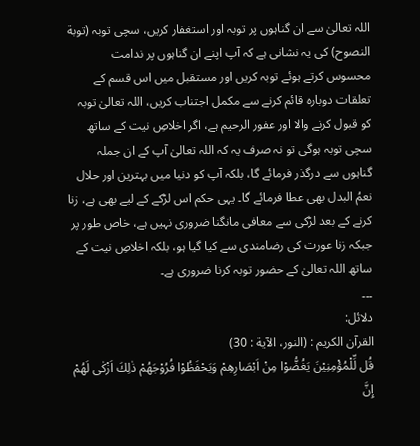اللہ تعالیٰ سے ان گناہوں پر توبہ اور استغفار کریں، سچی توبہ (توبة النصوح) کی یہ نشانی ہے کہ آپ اپنے ان گناہوں پر ندامت محسوس کرتے ہوئے توبہ کریں اور مستقبل میں اس قسم کے تعلقات دوبارہ قائم کرنے سے مکمل اجتناب کریں، اللہ تعالیٰ توبہ کو قبول کرنے والا اور عفور الرحیم ہے، اگر اخلاصِ نیت کے ساتھ سچی توبہ ہوگی تو نہ صرف یہ کہ اللہ تعالیٰ آپ کے ان جملہ گناہوں سے درگذر فرمائے گا، بلکہ آپ کو دنیا میں بہترین اور حلال نعمُ البدل بھی عطا فرمائے گا۔ یہی حکم اس لڑکے کے لیے بھی ہے، زنا کرنے کے بعد لڑکی سے معافی مانگنا ضروری نہیں ہے، خاص طور پر جبکہ زنا عورت کی رضامندی سے کیا گیا ہو، بلکہ اخلاصِ نیت کے ساتھ اللہ تعالیٰ کے حضور توبہ کرنا ضروری ہے۔
۔۔۔
دلائل:
القرآن الکریم : (النور، الآیة : 30)
قُل لِّلْمُؤْمِنِيْنَ يَغُضُّوْا مِنْ اَبْصَارِهِمْ وَيَحْفَظُوْا فُرُوْجَهُمْ ذٰلِكَ اَزْكٰى لَهُمْ إِنَّ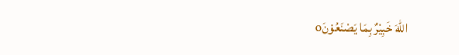اللهَ خَبِيْرٌ بِمَا يَصْنَعُوْنَo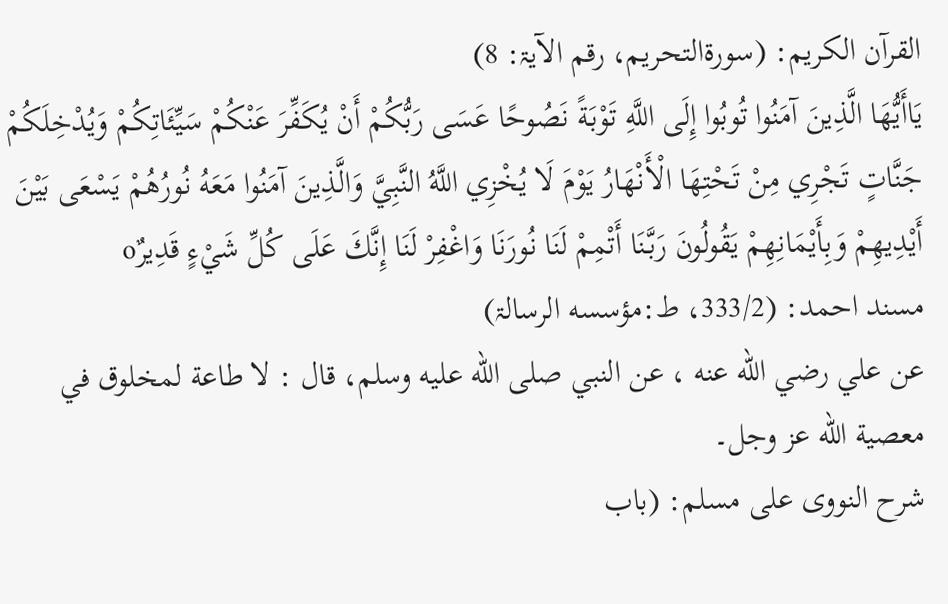القرآن الکریم: (سورۃالتحریم، رقم الآیۃ: 8)
يَاأَيُّهَا الَّذِينَ آمَنُوا تُوبُوا إِلَى اللَّهِ تَوْبَةً نَصُوحًا عَسَى رَبُّكُمْ أَنْ يُكَفِّرَ عَنْكُمْ سَيِّئَاتِكُمْ وَيُدْخِلَكُمْ جَنَّاتٍ تَجْرِي مِنْ تَحْتِهَا الْأَنْهَارُ يَوْمَ لَا يُخْزِي اللَّهُ النَّبِيَّ وَالَّذِينَ آمَنُوا مَعَهُ نُورُهُمْ يَسْعَى بَيْنَ أَيْدِيهِمْ وَبِأَيْمَانِهِمْ يَقُولُونَ رَبَّنَا أَتْمِمْ لَنَا نُورَنَا وَاغْفِرْ لَنَا إِنَّكَ عَلَى كُلِّ شَيْءٍ قَدِيرٌo
مسند احمد: (333/2، ط:مؤسسه الرسالۃ)
عن علي رضي الله عنه ، عن النبي صلى الله عليه وسلم، قال : لا طاعة لمخلوق في معصية الله عز وجل۔
شرح النووی علی مسلم: (باب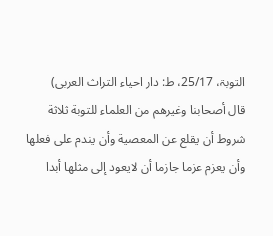التوبۃ، 25/17، ط: دار احیاء التراث العربی)
قال أصحابنا وغيرهم من العلماء للتوبة ثلاثة شروط أن يقلع عن المعصية وأن يندم على فعلها وأن يعزم عزما جازما أن لايعود إلى مثلها أبدا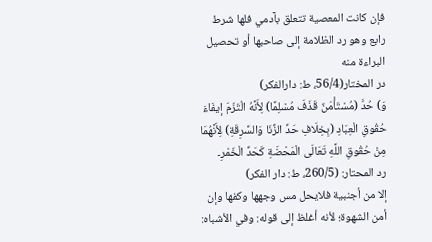فإن كانت المعصية تتعلق بآدمي فلها شرط رابع وهو رد الظلامة إلى صاحبها أو تحصيل البراءة منه
در المختار(56/4، ط: دارالفکر)
وَ) حُدَّ (مُسْتَأْمَنٌ قَذَفَ مُسْلِمًا) لِأَنَّهُ الْتَزَمَ إيفَاءَ حُقُوقِ الْعِبَادِ (بِخِلَافِ حَدِّ الزِّنَا وَالسَّرِقَةِ) لِأَنَّهُمَا مِنْ حُقُوقِ اللَّهِ تَعَالَى الْمَحْضَةِ كَحَدِّ الْخَمْرِ۔
رد المحتار: (260/5، ط: دار الفکر)
إلا من أجنبیة فلایحل مس وجهها وکفها وإن أمن الشهوة؛ لأنه أغلظ إلی قوله: وفي الأشباه: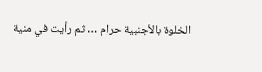الخلوة بالأجنبیة حرام … ثم رأیت في منیة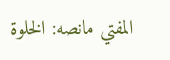المفتي مانصه: الخلوة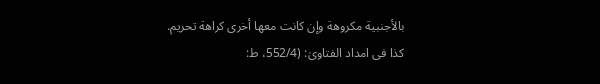بالأجنبیة مکروهة وإن کانت معها أخری کراهة تحریم.
کذا فی امداد الفتاویٰ: (552/4، ط: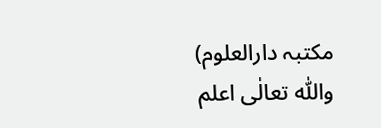مکتبہ دارالعلوم)
واللّٰه تعالٰی اعلم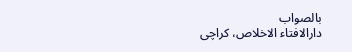بالصواب
دارالافتاء الاخلاص، کراچی